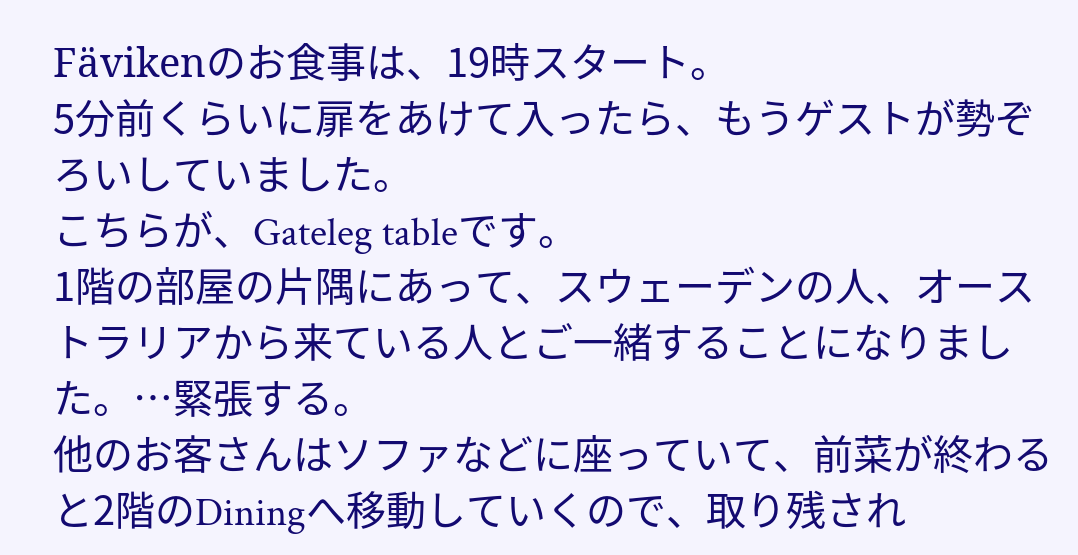Fävikenのお食事は、19時スタート。
5分前くらいに扉をあけて入ったら、もうゲストが勢ぞろいしていました。
こちらが、Gateleg tableです。
1階の部屋の片隅にあって、スウェーデンの人、オーストラリアから来ている人とご一緒することになりました。…緊張する。
他のお客さんはソファなどに座っていて、前菜が終わると2階のDiningへ移動していくので、取り残され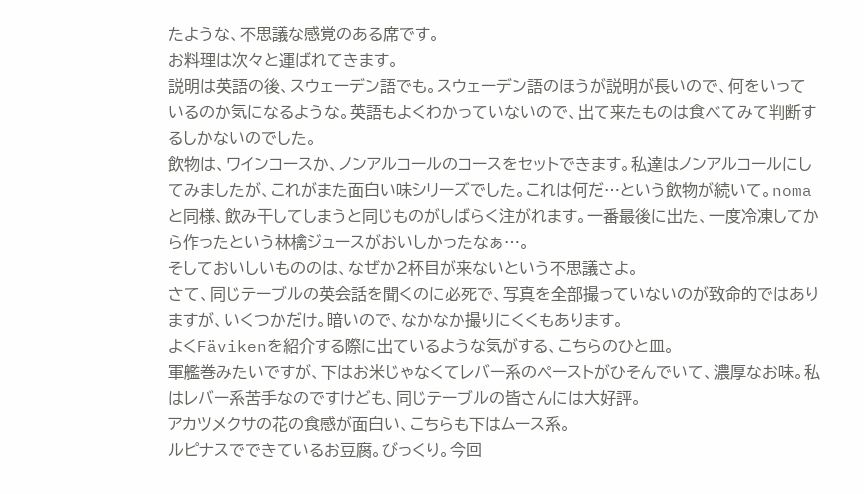たような、不思議な感覚のある席です。
お料理は次々と運ばれてきます。
説明は英語の後、スウェーデン語でも。スウェーデン語のほうが説明が長いので、何をいっているのか気になるような。英語もよくわかっていないので、出て来たものは食べてみて判断するしかないのでした。
飲物は、ワインコースか、ノンアルコールのコースをセットできます。私達はノンアルコールにしてみましたが、これがまた面白い味シリーズでした。これは何だ…という飲物が続いて。nomaと同様、飲み干してしまうと同じものがしばらく注がれます。一番最後に出た、一度冷凍してから作ったという林檎ジュースがおいしかったなぁ…。
そしておいしいもののは、なぜか2杯目が来ないという不思議さよ。
さて、同じテーブルの英会話を聞くのに必死で、写真を全部撮っていないのが致命的ではありますが、いくつかだけ。暗いので、なかなか撮りにくくもあります。
よくFävikenを紹介する際に出ているような気がする、こちらのひと皿。
軍艦巻みたいですが、下はお米じゃなくてレバー系のペーストがひそんでいて、濃厚なお味。私はレバー系苦手なのですけども、同じテーブルの皆さんには大好評。
アカツメクサの花の食感が面白い、こちらも下はムース系。
ルピナスでできているお豆腐。びっくり。今回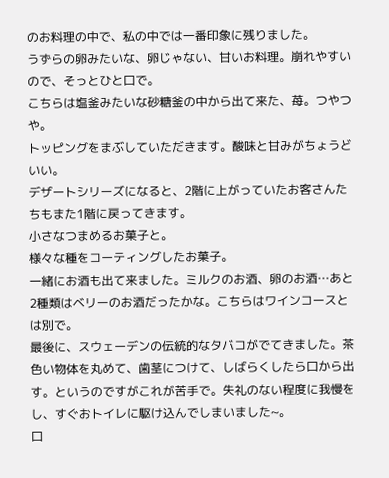のお料理の中で、私の中では一番印象に残りました。
うずらの卵みたいな、卵じゃない、甘いお料理。崩れやすいので、そっとひと口で。
こちらは塩釜みたいな砂糖釜の中から出て来た、苺。つやつや。
トッピングをまぶしていただきます。酸味と甘みがちょうどいい。
デザートシリーズになると、2階に上がっていたお客さんたちもまた1階に戻ってきます。
小さなつまめるお菓子と。
様々な種をコーティングしたお菓子。
一緒にお酒も出て来ました。ミルクのお酒、卵のお酒…あと2種類はベリーのお酒だったかな。こちらはワインコースとは別で。
最後に、スウェーデンの伝統的なタバコがでてきました。茶色い物体を丸めて、歯茎につけて、しばらくしたら口から出す。というのですがこれが苦手で。失礼のない程度に我慢をし、すぐおトイレに駆け込んでしまいました~。
口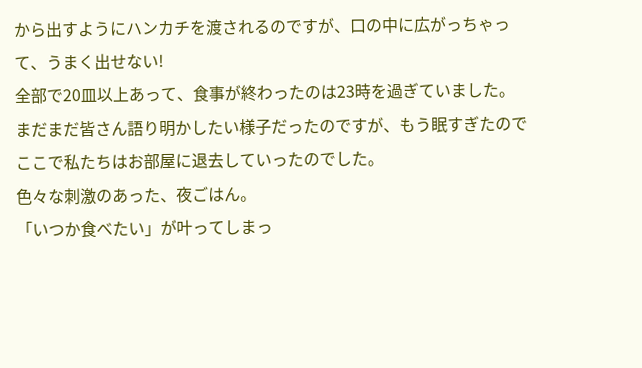から出すようにハンカチを渡されるのですが、口の中に広がっちゃって、うまく出せない!
全部で20皿以上あって、食事が終わったのは23時を過ぎていました。
まだまだ皆さん語り明かしたい様子だったのですが、もう眠すぎたのでここで私たちはお部屋に退去していったのでした。
色々な刺激のあった、夜ごはん。
「いつか食べたい」が叶ってしまっ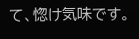て、惚け気味です。